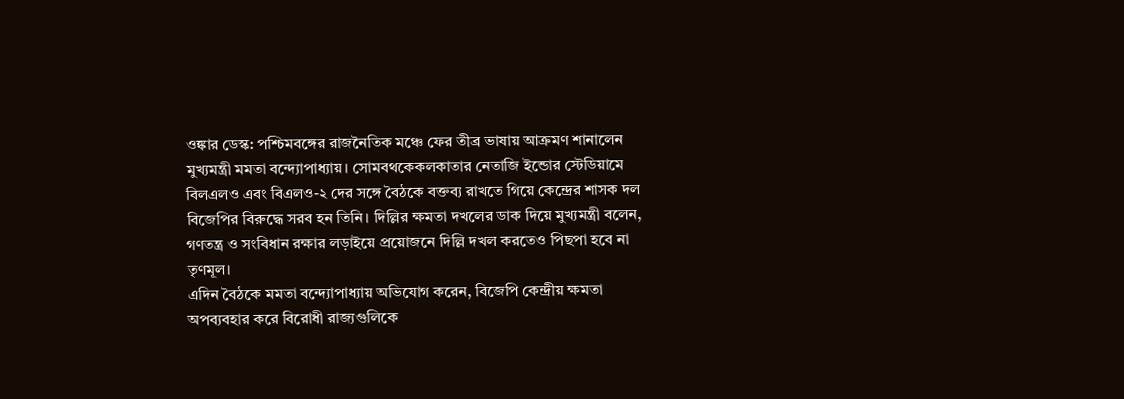ওঙ্কার ডেস্ক: পশ্চিমবঙ্গের রাজনৈতিক মঞ্চে ফের তীব্র ভাষায় আক্রমণ শানালেন মুখ্যমন্ত্রী মমতা বন্দ্যোপাধ্যায়। সোমবথকেকলকাতার নেতাজি ইন্ডোর স্টেডিয়ামে বিলএলও এবং বিএলও-২ দের সঙ্গে বৈঠকে বক্তব্য রাখতে গিয়ে কেন্দ্রের শাসক দল বিজেপির বিরুদ্ধে সরব হন তিনি। দিল্লির ক্ষমতা দখলের ডাক দিয়ে মুখ্যমন্ত্রী বলেন, গণতন্ত্র ও সংবিধান রক্ষার লড়াইয়ে প্রয়োজনে দিল্লি দখল করতেও পিছপা হবে না তৃণমূল।
এদিন বৈঠকে মমতা বন্দ্যোপাধ্যায় অভিযোগ করেন, বিজেপি কেন্দ্রীয় ক্ষমতা অপব্যবহার করে বিরোধী রাজ্যগুলিকে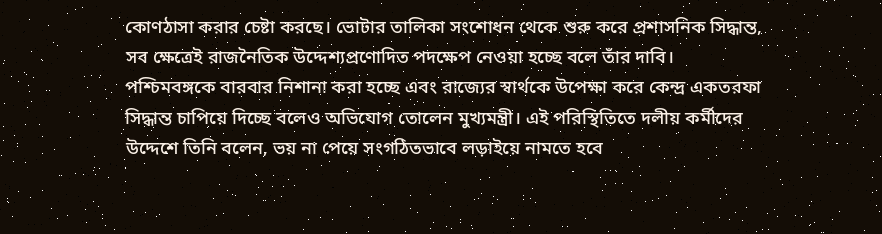কোণঠাসা করার চেষ্টা করছে। ভোটার তালিকা সংশোধন থেকে শুরু করে প্রশাসনিক সিদ্ধান্ত, সব ক্ষেত্রেই রাজনৈতিক উদ্দেশ্যপ্রণোদিত পদক্ষেপ নেওয়া হচ্ছে বলে তাঁর দাবি। পশ্চিমবঙ্গকে বারবার নিশানা করা হচ্ছে এবং রাজ্যের স্বার্থকে উপেক্ষা করে কেন্দ্র একতরফা সিদ্ধান্ত চাপিয়ে দিচ্ছে বলেও অভিযোগ তোলেন মুখ্যমন্ত্রী। এই পরিস্থিতিতে দলীয় কর্মীদের উদ্দেশে তিনি বলেন, ভয় না পেয়ে সংগঠিতভাবে লড়াইয়ে নামতে হবে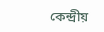কেন্দ্রীয়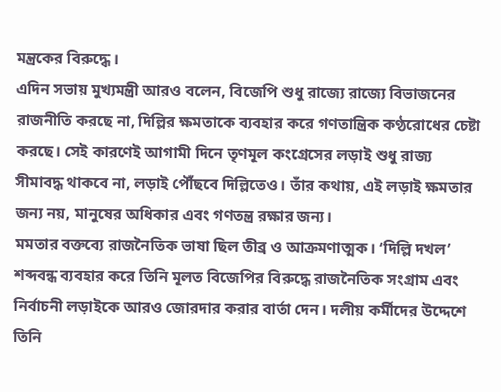মন্ত্রকের বিরুদ্ধে।
এদিন সভায় মুখ্যমন্ত্রী আরও বলেন, বিজেপি শুধু রাজ্যে রাজ্যে বিভাজনের রাজনীতি করছে না, দিল্লির ক্ষমতাকে ব্যবহার করে গণতান্ত্রিক কণ্ঠরোধের চেষ্টা করছে। সেই কারণেই আগামী দিনে তৃণমূল কংগ্রেসের লড়াই শুধু রাজ্য সীমাবদ্ধ থাকবে না, লড়াই পৌঁছবে দিল্লিতেও। তাঁর কথায়, এই লড়াই ক্ষমতার জন্য নয়, মানুষের অধিকার এবং গণতন্ত্র রক্ষার জন্য।
মমতার বক্তব্যে রাজনৈতিক ভাষা ছিল তীব্র ও আক্রমণাত্মক। ‘দিল্লি দখল’ শব্দবন্ধ ব্যবহার করে তিনি মূলত বিজেপির বিরুদ্ধে রাজনৈতিক সংগ্রাম এবং নির্বাচনী লড়াইকে আরও জোরদার করার বার্তা দেন। দলীয় কর্মীদের উদ্দেশে তিনি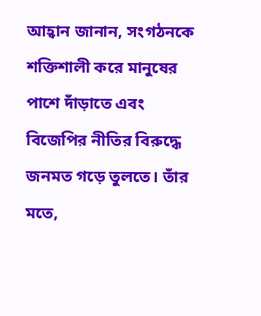আহ্বান জানান, সংগঠনকে শক্তিশালী করে মানুষের পাশে দাঁড়াতে এবং বিজেপির নীতির বিরুদ্ধে জনমত গড়ে তুলতে। তাঁর মতে,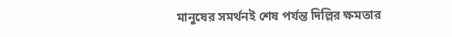মানুষের সমর্থনই শেষ পর্যন্ত দিল্লির ক্ষমতার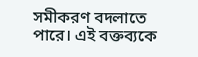সমীকরণ বদলাতে পারে। এই বক্তব্যকে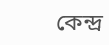কেন্দ্র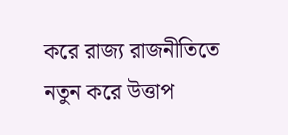করে রাজ্য রাজনীতিতে নতুন করে উত্তাপ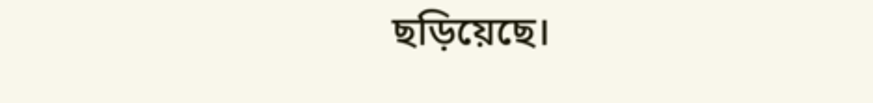ছড়িয়েছে।